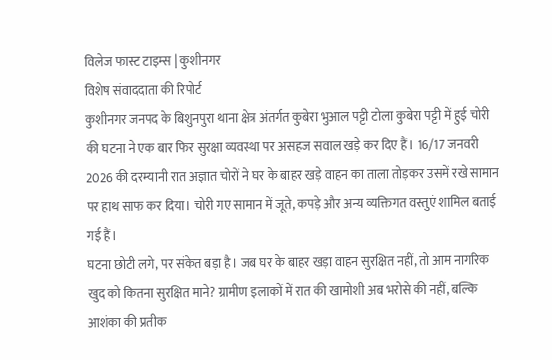विलेज फास्ट टाइम्स | कुशीनगर
विशेष संवाददाता की रिपोर्ट
कुशीनगर जनपद के बिशुनपुरा थाना क्षेत्र अंतर्गत कुबेरा भुआल पट्टी टोला कुबेरा पट्टी में हुई चोरी की घटना ने एक बार फिर सुरक्षा व्यवस्था पर असहज सवाल खड़े कर दिए हैं। 16/17 जनवरी 2026 की दरम्यानी रात अज्ञात चोरों ने घर के बाहर खड़े वाहन का ताला तोड़कर उसमें रखे सामान पर हाथ साफ कर दिया। चोरी गए सामान में जूते, कपड़े और अन्य व्यक्तिगत वस्तुएं शामिल बताई गई हैं।
घटना छोटी लगे, पर संकेत बड़ा है। जब घर के बाहर खड़ा वाहन सुरक्षित नहीं, तो आम नागरिक खुद को कितना सुरक्षित माने? ग्रामीण इलाकों में रात की खामोशी अब भरोसे की नहीं, बल्कि आशंका की प्रतीक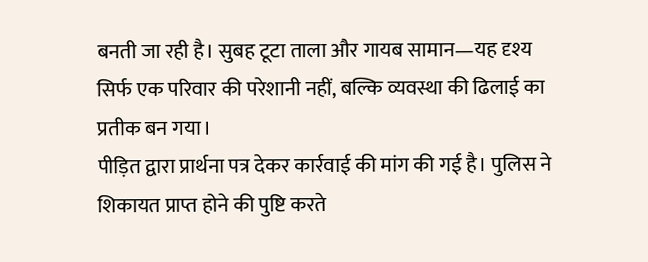बनती जा रही है। सुबह टूटा ताला और गायब सामान—यह दृश्य सिर्फ एक परिवार की परेशानी नहीं, बल्कि व्यवस्था की ढिलाई का प्रतीक बन गया।
पीड़ित द्वारा प्रार्थना पत्र देकर कार्रवाई की मांग की गई है। पुलिस ने शिकायत प्राप्त होने की पुष्टि करते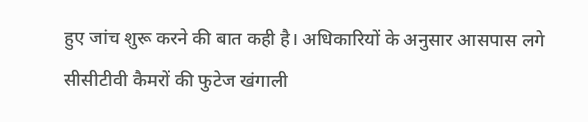हुए जांच शुरू करने की बात कही है। अधिकारियों के अनुसार आसपास लगे सीसीटीवी कैमरों की फुटेज खंगाली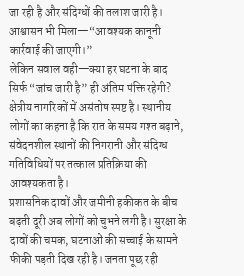जा रही है और संदिग्धों की तलाश जारी है। आश्वासन भी मिला—“आवश्यक कानूनी कार्रवाई की जाएगी।”
लेकिन सवाल वही—क्या हर घटना के बाद सिर्फ “जांच जारी है” ही अंतिम पंक्ति रहेगी? क्षेत्रीय नागरिकों में असंतोष स्पष्ट है। स्थानीय लोगों का कहना है कि रात के समय गश्त बढ़ाने, संवेदनशील स्थानों की निगरानी और संदिग्ध गतिविधियों पर तत्काल प्रतिक्रिया की आवश्यकता है।
प्रशासनिक दावों और जमीनी हकीकत के बीच बढ़ती दूरी अब लोगों को चुभने लगी है। सुरक्षा के दावों की चमक, घटनाओं की सच्चाई के सामने फीकी पड़ती दिख रही है। जनता पूछ रही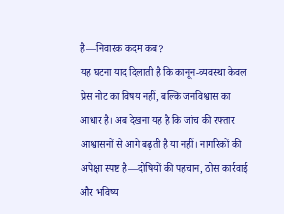है—निवारक कदम कब?
यह घटना याद दिलाती है कि कानून-व्यवस्था केवल प्रेस नोट का विषय नहीं, बल्कि जनविश्वास का आधार है। अब देखना यह है कि जांच की रफ्तार आश्वासनों से आगे बढ़ती है या नहीं। नागरिकों की अपेक्षा स्पष्ट है—दोषियों की पहचान, ठोस कार्रवाई और भविष्य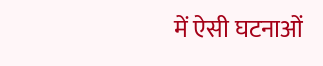में ऐसी घटनाओं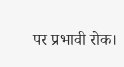पर प्रभावी रोक।